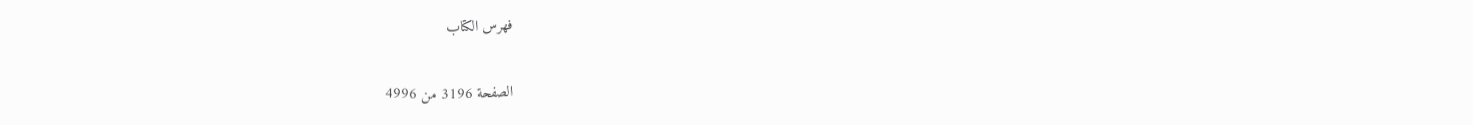فهرس الكتاب

الصفحة 3196 من 4996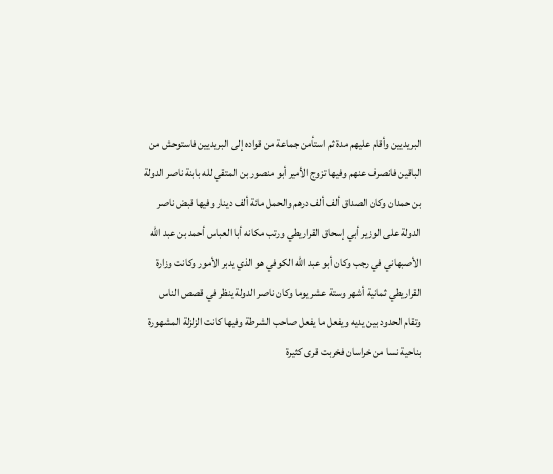البريديين وأقام عليهم مدة ثم استأمن جماعة من قواده إلى البريديين فاستوحش من الباقين فانصرف عنهم وفيها تزوج الأمير أبو منصور بن المتقي لله بابنة ناصر الدولة بن حمدان وكان الصداق ألف ألف درهم والحمل مائة ألف دينار وفيها قبض ناصر الدولة على الوزير أبي إسحاق القراريطي ورتب مكانه أبا العباس أحمد بن عبد الله الأصبهاني في رجب وكان أبو عبد الله الكوفي هو الذي يدبر الأمور وكانت وزارة القراريطي ثمانية أشهر وستة عشر يوما وكان ناصر الدولة ينظر في قصص الناس وتقام الحدود بين يديه ويفعل ما يفعل صاحب الشرطة وفيها كانت الزلزلة المشهورة بناحية نسا من خراسان فخربت قرى كثيرة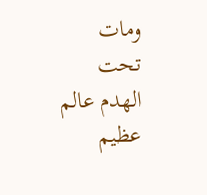ومات تحت الهدم عالم عظيم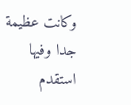وكانت عظيمة جدا وفيها استقدم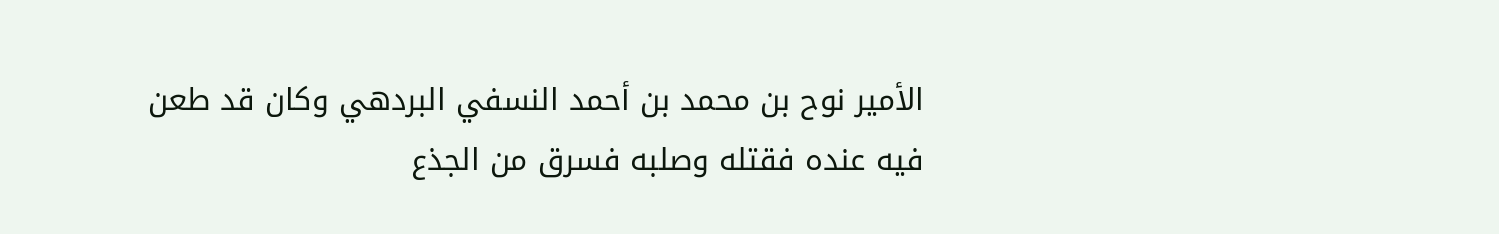الأمير نوح بن محمد بن أحمد النسفي البردهي وكان قد طعن فيه عنده فقتله وصلبه فسرق من الجذع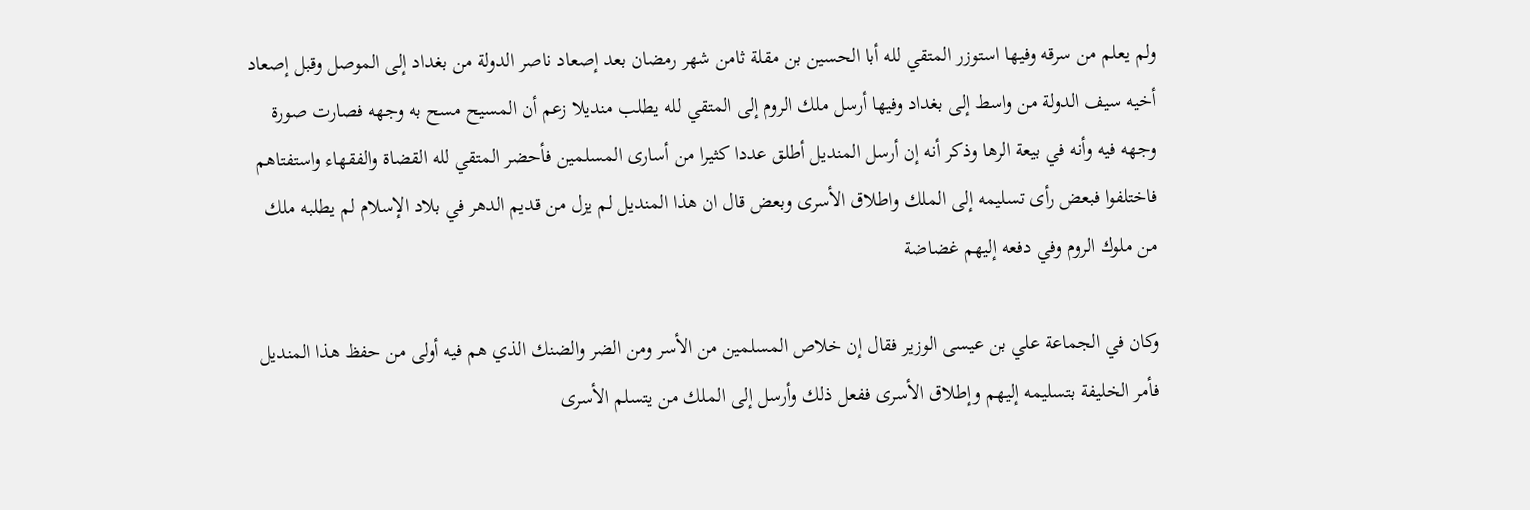ولم يعلم من سرقه وفيها استوزر المتقي لله أبا الحسين بن مقلة ثامن شهر رمضان بعد إصعاد ناصر الدولة من بغداد إلى الموصل وقبل إصعاد أخيه سيف الدولة من واسط إلى بغداد وفيها أرسل ملك الروم إلى المتقي لله يطلب منديلا زعم أن المسيح مسح به وجهه فصارت صورة وجهه فيه وأنه في بيعة الرها وذكر أنه إن أرسل المنديل أطلق عددا كثيرا من أسارى المسلمين فأحضر المتقي لله القضاة والفقهاء واستفتاهم فاختلفوا فبعض رأى تسليمه إلى الملك واطلاق الأسرى وبعض قال ان هذا المنديل لم يزل من قديم الدهر في بلاد الإسلام لم يطلبه ملك من ملوك الروم وفي دفعه إليهم غضاضة

وكان في الجماعة علي بن عيسى الوزير فقال إن خلاص المسلمين من الأسر ومن الضر والضنك الذي هم فيه أولى من حفظ هذا المنديل فأمر الخليفة بتسليمه إليهم وإطلاق الأسرى ففعل ذلك وأرسل إلى الملك من يتسلم الأسرى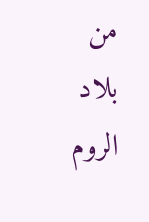من بلاد الروم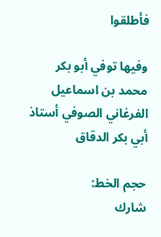فأطلقوا

وفيها توفي أبو بكر محمد بن اسماعيل الفرغاني الصوفي أستاذ أبي بكر الدقاق

حجم الخط:
شارك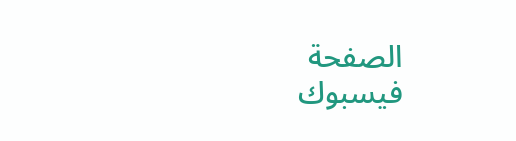الصفحة
فيسبوك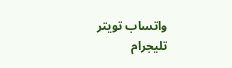واتساب تويتر تليجرام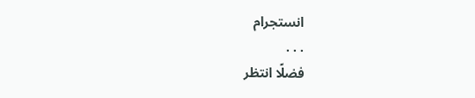انستجرام
. . .
فضلًا انتظر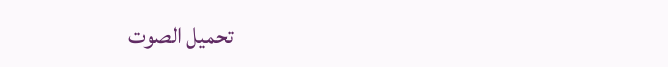تحميل الصوت